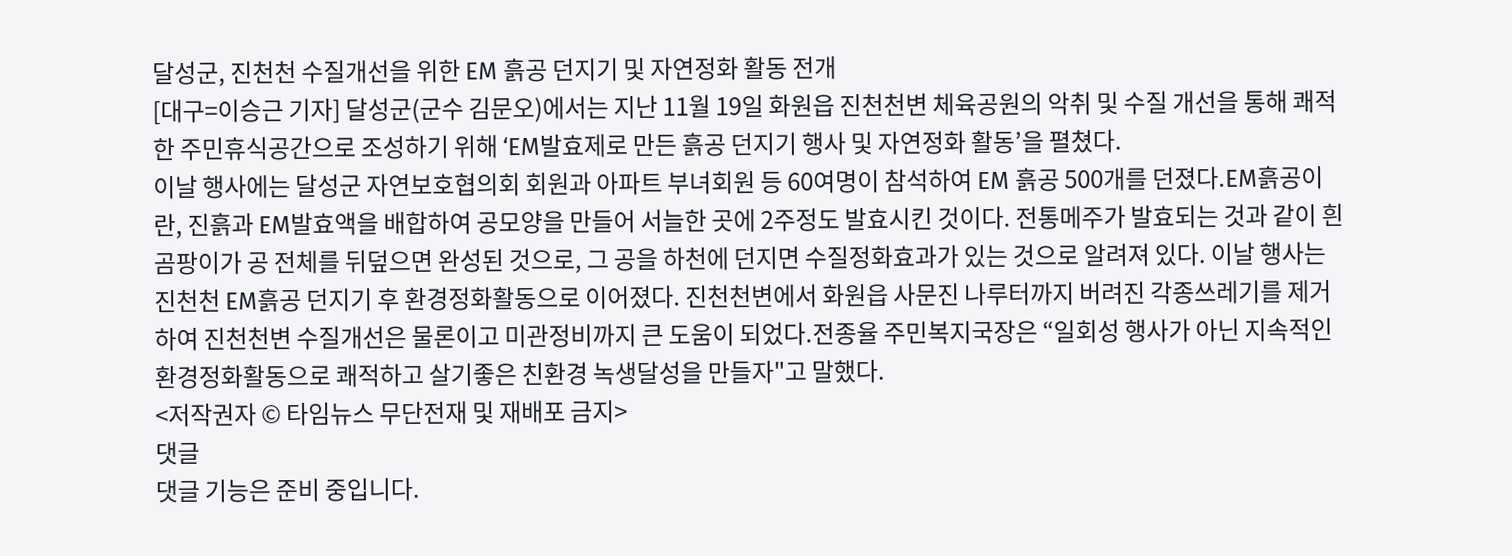달성군, 진천천 수질개선을 위한 EM 흙공 던지기 및 자연정화 활동 전개
[대구=이승근 기자] 달성군(군수 김문오)에서는 지난 11월 19일 화원읍 진천천변 체육공원의 악취 및 수질 개선을 통해 쾌적한 주민휴식공간으로 조성하기 위해 ‘EM발효제로 만든 흙공 던지기 행사 및 자연정화 활동’을 펼쳤다.
이날 행사에는 달성군 자연보호협의회 회원과 아파트 부녀회원 등 60여명이 참석하여 EM 흙공 500개를 던졌다.EM흙공이란, 진흙과 EM발효액을 배합하여 공모양을 만들어 서늘한 곳에 2주정도 발효시킨 것이다. 전통메주가 발효되는 것과 같이 흰곰팡이가 공 전체를 뒤덮으면 완성된 것으로, 그 공을 하천에 던지면 수질정화효과가 있는 것으로 알려져 있다. 이날 행사는 진천천 EM흙공 던지기 후 환경정화활동으로 이어졌다. 진천천변에서 화원읍 사문진 나루터까지 버려진 각종쓰레기를 제거하여 진천천변 수질개선은 물론이고 미관정비까지 큰 도움이 되었다.전종율 주민복지국장은 “일회성 행사가 아닌 지속적인 환경정화활동으로 쾌적하고 살기좋은 친환경 녹생달성을 만들자"고 말했다.
<저작권자 © 타임뉴스 무단전재 및 재배포 금지>
댓글
댓글 기능은 준비 중입니다.